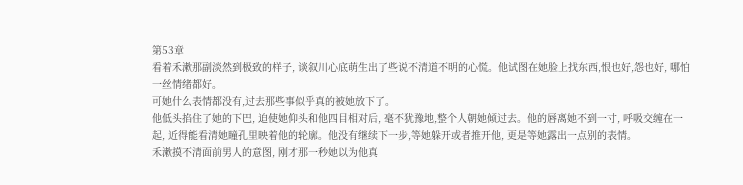第53章
看着禾漱那副淡然到极致的样子, 谈叙川心底萌生出了些说不清道不明的心慌。他试图在她脸上找东西,恨也好,怨也好, 哪怕一丝情绪都好。
可她什么表情都没有,过去那些事似乎真的被她放下了。
他低头掐住了她的下巴, 迫使她仰头和他四目相对后, 毫不犹豫地,整个人朝她倾过去。他的唇离她不到一寸, 呼吸交缠在一起, 近得能看清她瞳孔里映着他的轮廓。他没有继续下一步,等她躲开或者推开他, 更是等她露出一点别的表情。
禾漱摸不清面前男人的意图, 刚才那一秒她以为他真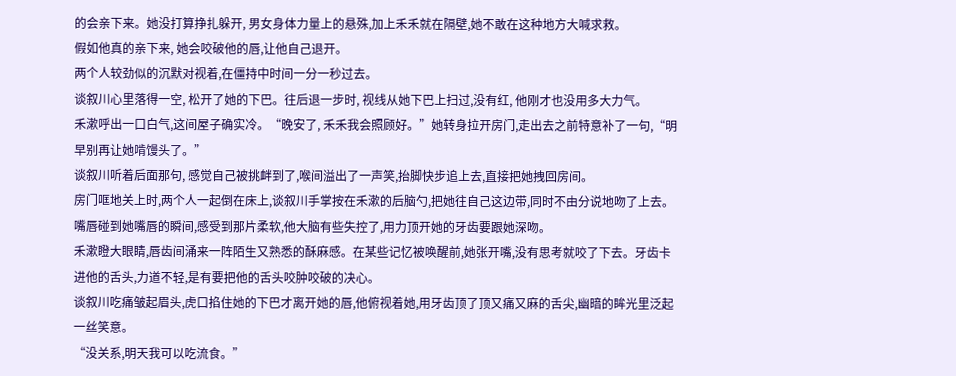的会亲下来。她没打算挣扎躲开, 男女身体力量上的悬殊,加上禾禾就在隔壁,她不敢在这种地方大喊求救。
假如他真的亲下来, 她会咬破他的唇,让他自己退开。
两个人较劲似的沉默对视着,在僵持中时间一分一秒过去。
谈叙川心里落得一空, 松开了她的下巴。往后退一步时, 视线从她下巴上扫过,没有红, 他刚才也没用多大力气。
禾漱呼出一口白气,这间屋子确实冷。“晚安了, 禾禾我会照顾好。”她转身拉开房门,走出去之前特意补了一句,“明早别再让她啃馒头了。”
谈叙川听着后面那句, 感觉自己被挑衅到了,喉间溢出了一声笑,抬脚快步追上去,直接把她拽回房间。
房门哐地关上时,两个人一起倒在床上,谈叙川手掌按在禾漱的后脑勺,把她往自己这边带,同时不由分说地吻了上去。
嘴唇碰到她嘴唇的瞬间,感受到那片柔软,他大脑有些失控了,用力顶开她的牙齿要跟她深吻。
禾漱瞪大眼睛,唇齿间涌来一阵陌生又熟悉的酥麻感。在某些记忆被唤醒前,她张开嘴,没有思考就咬了下去。牙齿卡进他的舌头,力道不轻,是有要把他的舌头咬肿咬破的决心。
谈叙川吃痛皱起眉头,虎口掐住她的下巴才离开她的唇,他俯视着她,用牙齿顶了顶又痛又麻的舌尖,幽暗的眸光里泛起一丝笑意。
“没关系,明天我可以吃流食。”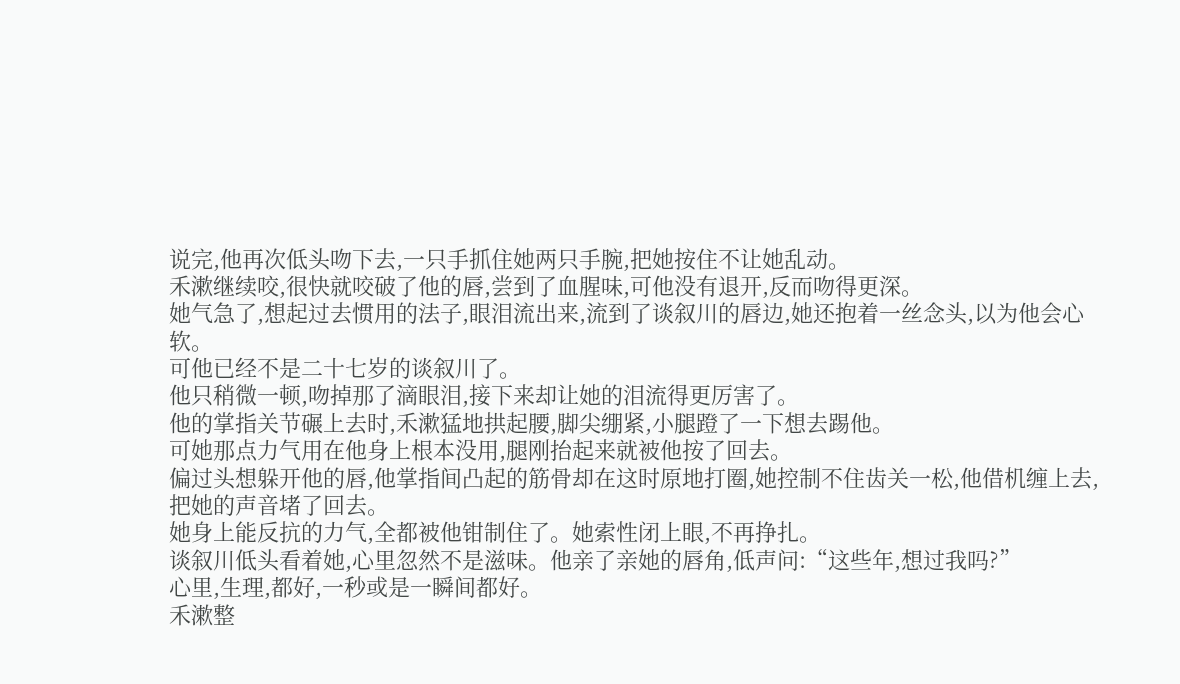说完,他再次低头吻下去,一只手抓住她两只手腕,把她按住不让她乱动。
禾漱继续咬,很快就咬破了他的唇,尝到了血腥味,可他没有退开,反而吻得更深。
她气急了,想起过去惯用的法子,眼泪流出来,流到了谈叙川的唇边,她还抱着一丝念头,以为他会心软。
可他已经不是二十七岁的谈叙川了。
他只稍微一顿,吻掉那了滴眼泪,接下来却让她的泪流得更厉害了。
他的掌指关节碾上去时,禾漱猛地拱起腰,脚尖绷紧,小腿蹬了一下想去踢他。
可她那点力气用在他身上根本没用,腿刚抬起来就被他按了回去。
偏过头想躲开他的唇,他掌指间凸起的筋骨却在这时原地打圈,她控制不住齿关一松,他借机缠上去,把她的声音堵了回去。
她身上能反抗的力气,全都被他钳制住了。她索性闭上眼,不再挣扎。
谈叙川低头看着她,心里忽然不是滋味。他亲了亲她的唇角,低声问:“这些年,想过我吗?”
心里,生理,都好,一秒或是一瞬间都好。
禾漱整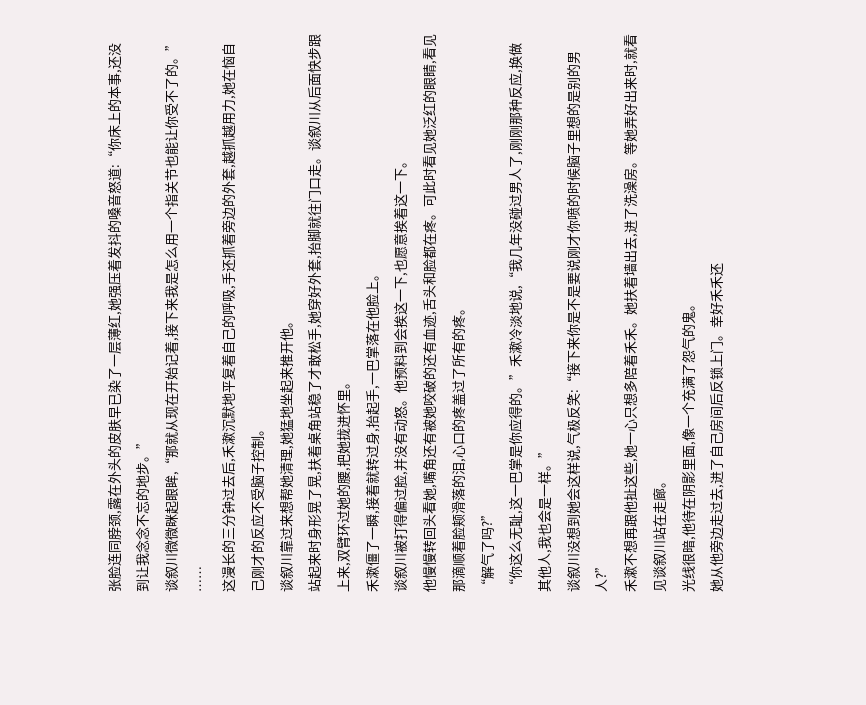张脸连同脖颈,露在外头的皮肤早已染了一层薄红,她强压着发抖的嗓音怒道:“你床上的本事,还没到让我念念不忘的地步。”
谈叙川微微眯起眼眸,“那就从现在开始记着,接下来我是怎么用一个指关节也能让你受不了的。”
……
这漫长的三分钟过去后,禾漱沉默地平复着自己的呼吸,手还抓着旁边的外套,越抓越用力,她在恼自己刚才的反应不受脑子控制。
谈叙川靠过来想帮她清理,她猛地坐起来推开他。
站起来时身形晃了晃,扶着桌角站稳了才敢松手,她穿好外套,抬脚就往门口走。谈叙川从后面快步跟上来,双臂环过她的腰,把她拢进怀里。
禾漱僵了一瞬,接着就转过身,抬起手,一巴掌落在他脸上。
谈叙川被打得偏过脸,并没有动怒。他预料到会挨这一下,也愿意挨着这一下。
他慢慢转回头看她,嘴角还有被她咬破的还有血迹,舌头和脸都在疼。可此时看见她泛红的眼睛,看见那滴顺着脸颊滑落的泪,心口的疼盖过了所有的疼。
“解气了吗?”
“你这么无耻,这一巴掌是你应得的。”禾漱冷淡地说,“我几年没碰过男人了,刚刚那种反应,换做其他人,我也会是一样。”
谈叙川没想到她会这样说,气极反笑:“接下来你是不是要说刚才你喷的时候脑子里想的是别的男人?”
禾漱不想再跟他扯这些,她一心只想多陪着禾禾。她扶着墙出去,进了洗澡房。等她弄好出来时,就看见谈叙川站在走廊。
光线很暗,他待在阴影里面,像一个充满了怨气的鬼。
她从他旁边走过去,进了自己房间后反锁上门。幸好禾禾还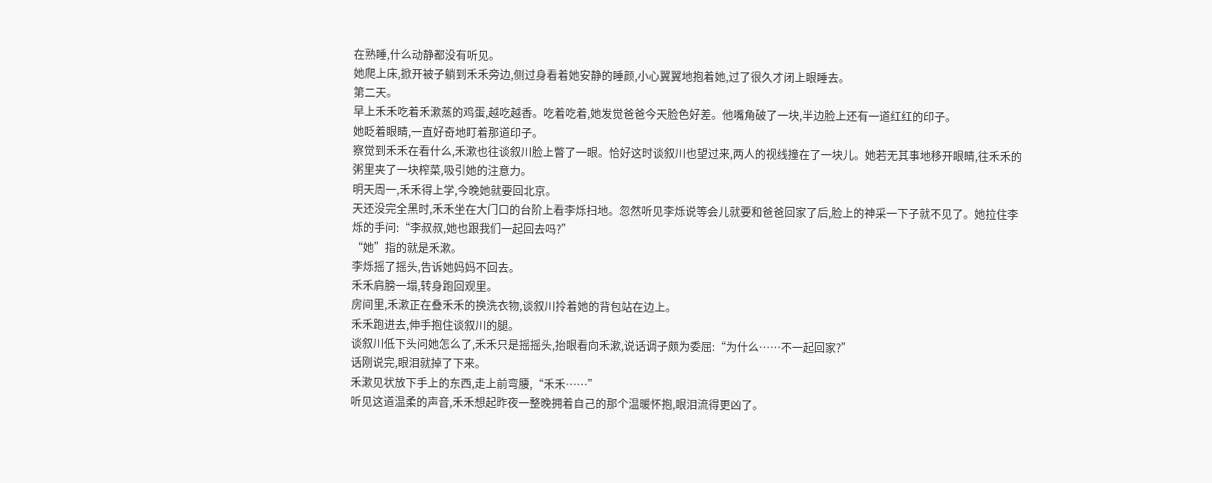在熟睡,什么动静都没有听见。
她爬上床,掀开被子躺到禾禾旁边,侧过身看着她安静的睡颜,小心翼翼地抱着她,过了很久才闭上眼睡去。
第二天。
早上禾禾吃着禾漱蒸的鸡蛋,越吃越香。吃着吃着,她发觉爸爸今天脸色好差。他嘴角破了一块,半边脸上还有一道红红的印子。
她眨着眼睛,一直好奇地盯着那道印子。
察觉到禾禾在看什么,禾漱也往谈叙川脸上瞥了一眼。恰好这时谈叙川也望过来,两人的视线撞在了一块儿。她若无其事地移开眼睛,往禾禾的粥里夹了一块榨菜,吸引她的注意力。
明天周一,禾禾得上学,今晚她就要回北京。
天还没完全黑时,禾禾坐在大门口的台阶上看李烁扫地。忽然听见李烁说等会儿就要和爸爸回家了后,脸上的神采一下子就不见了。她拉住李烁的手问:“李叔叔,她也跟我们一起回去吗?”
“她”指的就是禾漱。
李烁摇了摇头,告诉她妈妈不回去。
禾禾肩膀一塌,转身跑回观里。
房间里,禾漱正在叠禾禾的换洗衣物,谈叙川拎着她的背包站在边上。
禾禾跑进去,伸手抱住谈叙川的腿。
谈叙川低下头问她怎么了,禾禾只是摇摇头,抬眼看向禾漱,说话调子颇为委屈:“为什么……不一起回家?”
话刚说完,眼泪就掉了下来。
禾漱见状放下手上的东西,走上前弯腰,“禾禾……”
听见这道温柔的声音,禾禾想起昨夜一整晚拥着自己的那个温暖怀抱,眼泪流得更凶了。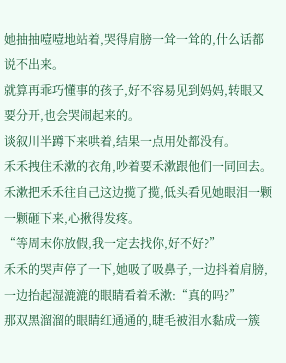她抽抽噎噎地站着,哭得肩膀一耸一耸的,什么话都说不出来。
就算再乖巧懂事的孩子,好不容易见到妈妈,转眼又要分开,也会哭闹起来的。
谈叙川半蹲下来哄着,结果一点用处都没有。
禾禾拽住禾漱的衣角,吵着要禾漱跟他们一同回去。
禾漱把禾禾往自己这边揽了揽,低头看见她眼泪一颗一颗砸下来,心揪得发疼。
“等周末你放假,我一定去找你,好不好?”
禾禾的哭声停了一下,她吸了吸鼻子,一边抖着肩膀,一边抬起湿漉漉的眼睛看着禾漱:“真的吗?”
那双黑溜溜的眼睛红通通的,睫毛被泪水黏成一簇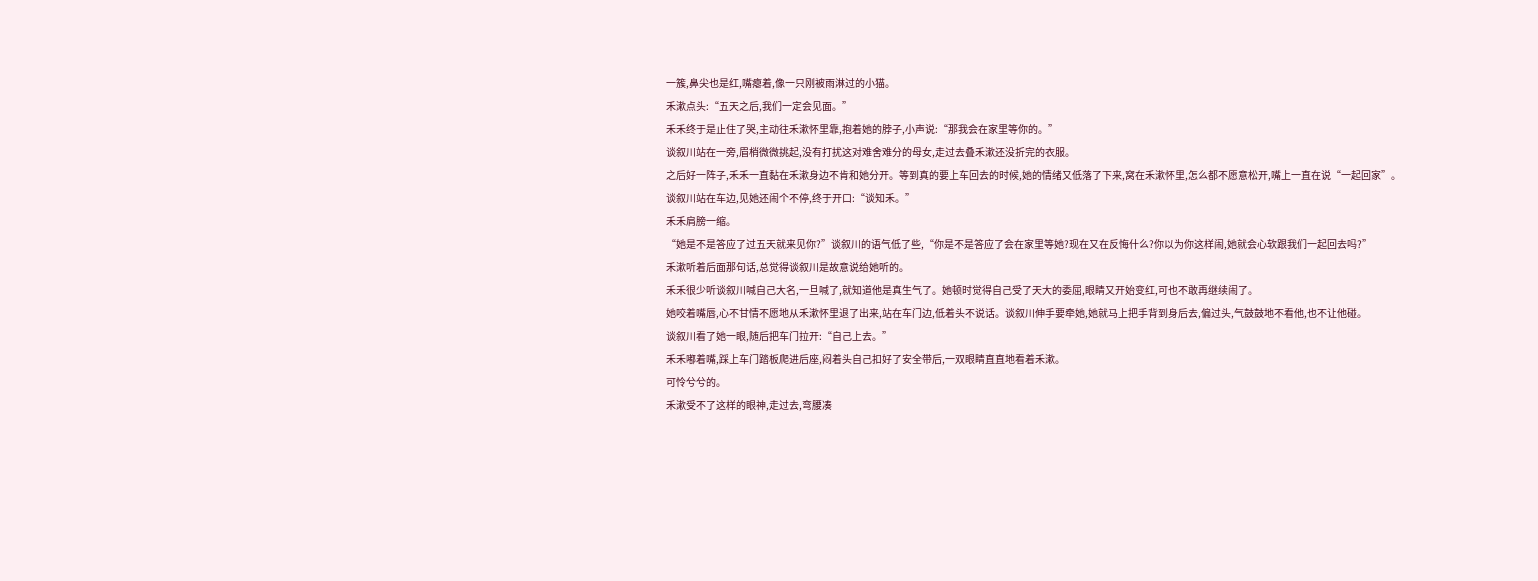一簇,鼻尖也是红,嘴瘪着,像一只刚被雨淋过的小猫。
禾漱点头:“五天之后,我们一定会见面。”
禾禾终于是止住了哭,主动往禾漱怀里靠,抱着她的脖子,小声说:“那我会在家里等你的。”
谈叙川站在一旁,眉梢微微挑起,没有打扰这对难舍难分的母女,走过去叠禾漱还没折完的衣服。
之后好一阵子,禾禾一直黏在禾漱身边不肯和她分开。等到真的要上车回去的时候,她的情绪又低落了下来,窝在禾漱怀里,怎么都不愿意松开,嘴上一直在说“一起回家”。
谈叙川站在车边,见她还闹个不停,终于开口:“谈知禾。”
禾禾肩膀一缩。
“她是不是答应了过五天就来见你?”谈叙川的语气低了些,“你是不是答应了会在家里等她?现在又在反悔什么?你以为你这样闹,她就会心软跟我们一起回去吗?”
禾漱听着后面那句话,总觉得谈叙川是故意说给她听的。
禾禾很少听谈叙川喊自己大名,一旦喊了,就知道他是真生气了。她顿时觉得自己受了天大的委屈,眼睛又开始变红,可也不敢再继续闹了。
她咬着嘴唇,心不甘情不愿地从禾漱怀里退了出来,站在车门边,低着头不说话。谈叙川伸手要牵她,她就马上把手背到身后去,偏过头,气鼓鼓地不看他,也不让他碰。
谈叙川看了她一眼,随后把车门拉开:“自己上去。”
禾禾嘟着嘴,踩上车门踏板爬进后座,闷着头自己扣好了安全带后,一双眼睛直直地看着禾漱。
可怜兮兮的。
禾漱受不了这样的眼神,走过去,弯腰凑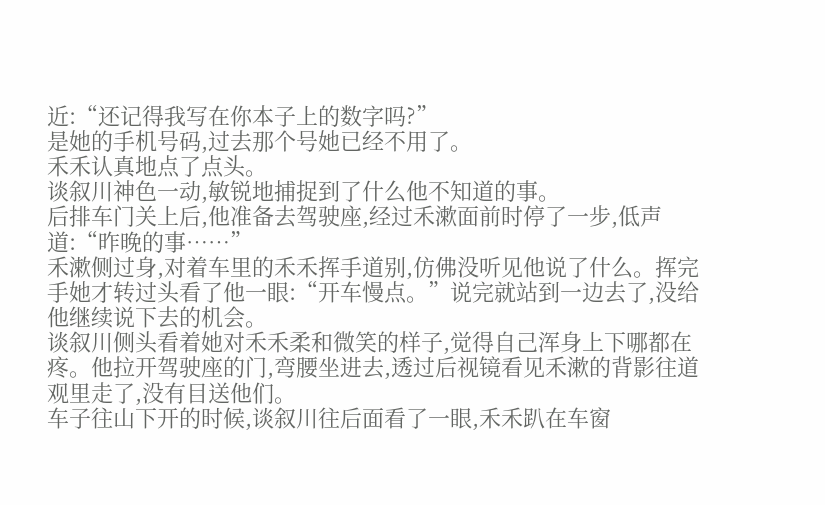近:“还记得我写在你本子上的数字吗?”
是她的手机号码,过去那个号她已经不用了。
禾禾认真地点了点头。
谈叙川神色一动,敏锐地捕捉到了什么他不知道的事。
后排车门关上后,他准备去驾驶座,经过禾漱面前时停了一步,低声道:“昨晚的事……”
禾漱侧过身,对着车里的禾禾挥手道别,仿佛没听见他说了什么。挥完手她才转过头看了他一眼:“开车慢点。”说完就站到一边去了,没给他继续说下去的机会。
谈叙川侧头看着她对禾禾柔和微笑的样子,觉得自己浑身上下哪都在疼。他拉开驾驶座的门,弯腰坐进去,透过后视镜看见禾漱的背影往道观里走了,没有目送他们。
车子往山下开的时候,谈叙川往后面看了一眼,禾禾趴在车窗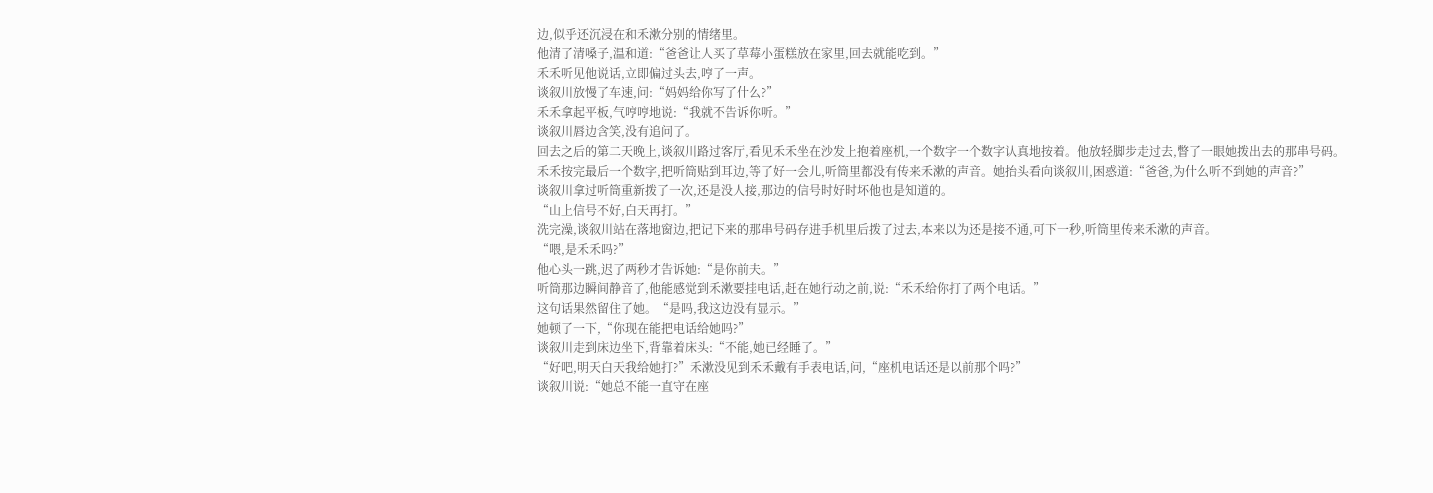边,似乎还沉浸在和禾漱分别的情绪里。
他清了清嗓子,温和道:“爸爸让人买了草莓小蛋糕放在家里,回去就能吃到。”
禾禾听见他说话,立即偏过头去,哼了一声。
谈叙川放慢了车速,问:“妈妈给你写了什么?”
禾禾拿起平板,气哼哼地说:“我就不告诉你听。”
谈叙川唇边含笑,没有追问了。
回去之后的第二天晚上,谈叙川路过客厅,看见禾禾坐在沙发上抱着座机,一个数字一个数字认真地按着。他放轻脚步走过去,瞥了一眼她拨出去的那串号码。
禾禾按完最后一个数字,把听筒贴到耳边,等了好一会儿,听筒里都没有传来禾漱的声音。她抬头看向谈叙川,困惑道:“爸爸,为什么听不到她的声音?”
谈叙川拿过听筒重新拨了一次,还是没人接,那边的信号时好时坏他也是知道的。
“山上信号不好,白天再打。”
洗完澡,谈叙川站在落地窗边,把记下来的那串号码存进手机里后拨了过去,本来以为还是接不通,可下一秒,听筒里传来禾漱的声音。
“喂,是禾禾吗?”
他心头一跳,迟了两秒才告诉她:“是你前夫。”
听筒那边瞬间静音了,他能感觉到禾漱要挂电话,赶在她行动之前,说:“禾禾给你打了两个电话。”
这句话果然留住了她。“是吗,我这边没有显示。”
她顿了一下,“你现在能把电话给她吗?”
谈叙川走到床边坐下,背靠着床头:“不能,她已经睡了。”
“好吧,明天白天我给她打?”禾漱没见到禾禾戴有手表电话,问,“座机电话还是以前那个吗?”
谈叙川说:“她总不能一直守在座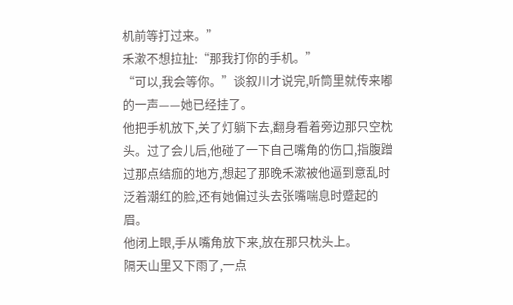机前等打过来。”
禾漱不想拉扯:“那我打你的手机。”
“可以,我会等你。”谈叙川才说完,听筒里就传来嘟的一声——她已经挂了。
他把手机放下,关了灯躺下去,翻身看着旁边那只空枕头。过了会儿后,他碰了一下自己嘴角的伤口,指腹蹭过那点结痂的地方,想起了那晚禾漱被他逼到意乱时泛着潮红的脸,还有她偏过头去张嘴喘息时蹙起的眉。
他闭上眼,手从嘴角放下来,放在那只枕头上。
隔天山里又下雨了,一点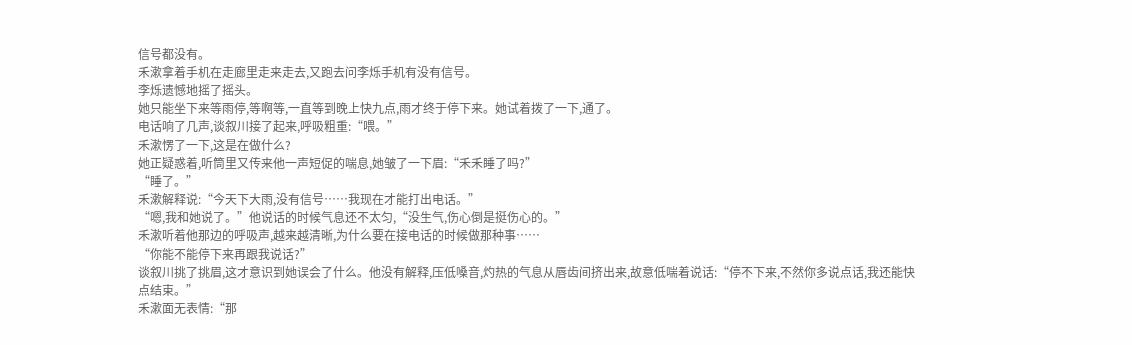信号都没有。
禾漱拿着手机在走廊里走来走去,又跑去问李烁手机有没有信号。
李烁遗憾地摇了摇头。
她只能坐下来等雨停,等啊等,一直等到晚上快九点,雨才终于停下来。她试着拨了一下,通了。
电话响了几声,谈叙川接了起来,呼吸粗重:“喂。”
禾漱愣了一下,这是在做什么?
她正疑惑着,听筒里又传来他一声短促的喘息,她皱了一下眉:“禾禾睡了吗?”
“睡了。”
禾漱解释说:“今天下大雨,没有信号……我现在才能打出电话。”
“嗯,我和她说了。”他说话的时候气息还不太匀,“没生气,伤心倒是挺伤心的。”
禾漱听着他那边的呼吸声,越来越清晰,为什么要在接电话的时候做那种事……
“你能不能停下来再跟我说话?”
谈叙川挑了挑眉,这才意识到她误会了什么。他没有解释,压低嗓音,灼热的气息从唇齿间挤出来,故意低喘着说话:“停不下来,不然你多说点话,我还能快点结束。”
禾漱面无表情:“那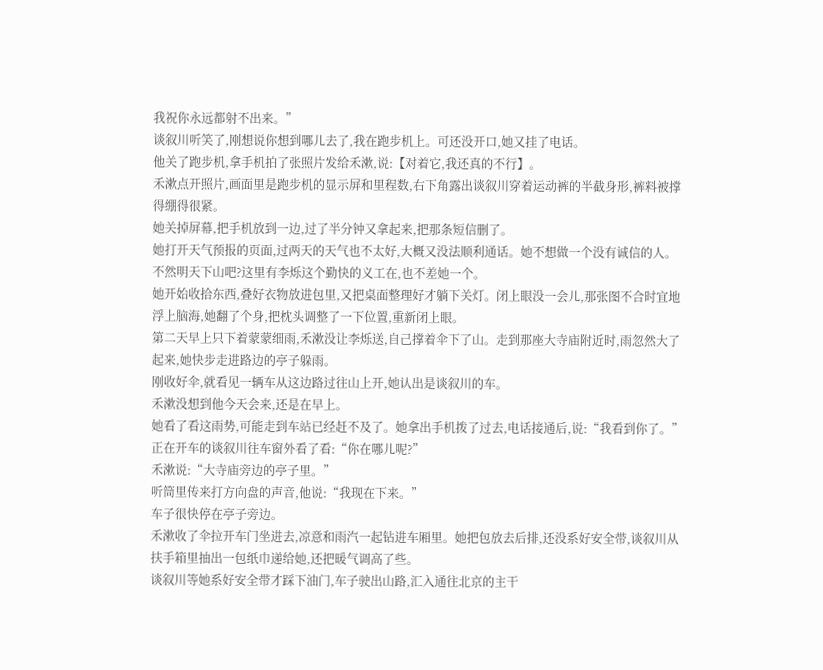我祝你永远都射不出来。”
谈叙川听笑了,刚想说你想到哪儿去了,我在跑步机上。可还没开口,她又挂了电话。
他关了跑步机,拿手机拍了张照片发给禾漱,说:【对着它,我还真的不行】。
禾漱点开照片,画面里是跑步机的显示屏和里程数,右下角露出谈叙川穿着运动裤的半截身形,裤料被撑得绷得很紧。
她关掉屏幕,把手机放到一边,过了半分钟又拿起来,把那条短信删了。
她打开天气预报的页面,过两天的天气也不太好,大概又没法顺利通话。她不想做一个没有诚信的人。
不然明天下山吧?这里有李烁这个勤快的义工在,也不差她一个。
她开始收拾东西,叠好衣物放进包里,又把桌面整理好才躺下关灯。闭上眼没一会儿,那张图不合时宜地浮上脑海,她翻了个身,把枕头调整了一下位置,重新闭上眼。
第二天早上只下着蒙蒙细雨,禾漱没让李烁送,自己撑着伞下了山。走到那座大寺庙附近时,雨忽然大了起来,她快步走进路边的亭子躲雨。
刚收好伞,就看见一辆车从这边路过往山上开,她认出是谈叙川的车。
禾漱没想到他今天会来,还是在早上。
她看了看这雨势,可能走到车站已经赶不及了。她拿出手机拨了过去,电话接通后,说:“我看到你了。”
正在开车的谈叙川往车窗外看了看:“你在哪儿呢?”
禾漱说:“大寺庙旁边的亭子里。”
听筒里传来打方向盘的声音,他说:“我现在下来。”
车子很快停在亭子旁边。
禾漱收了伞拉开车门坐进去,凉意和雨汽一起钻进车厢里。她把包放去后排,还没系好安全带,谈叙川从扶手箱里抽出一包纸巾递给她,还把暖气调高了些。
谈叙川等她系好安全带才踩下油门,车子驶出山路,汇入通往北京的主干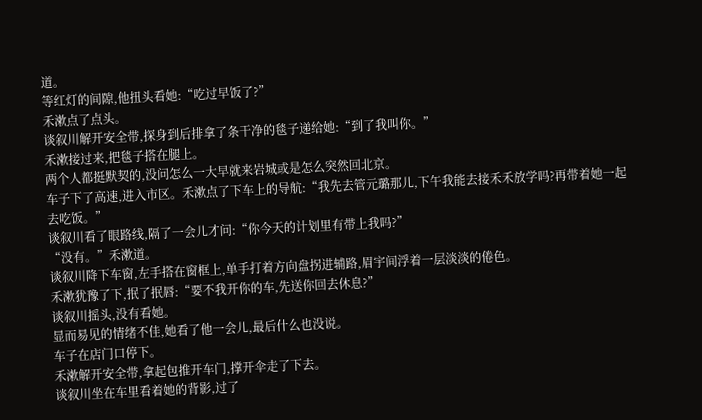道。
等红灯的间隙,他扭头看她:“吃过早饭了?”
禾漱点了点头。
谈叙川解开安全带,探身到后排拿了条干净的毯子递给她:“到了我叫你。”
禾漱接过来,把毯子搭在腿上。
两个人都挺默契的,没问怎么一大早就来岩城或是怎么突然回北京。
车子下了高速,进入市区。禾漱点了下车上的导航:“我先去管元璐那儿,下午我能去接禾禾放学吗?再带着她一起去吃饭。”
谈叙川看了眼路线,隔了一会儿才问:“你今天的计划里有带上我吗?”
“没有。”禾漱道。
谈叙川降下车窗,左手搭在窗框上,单手打着方向盘拐进辅路,眉宇间浮着一层淡淡的倦色。
禾漱犹豫了下,抿了抿唇:“要不我开你的车,先送你回去休息?”
谈叙川摇头,没有看她。
显而易见的情绪不佳,她看了他一会儿,最后什么也没说。
车子在店门口停下。
禾漱解开安全带,拿起包推开车门,撑开伞走了下去。
谈叙川坐在车里看着她的背影,过了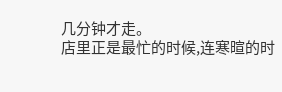几分钟才走。
店里正是最忙的时候,连寒暄的时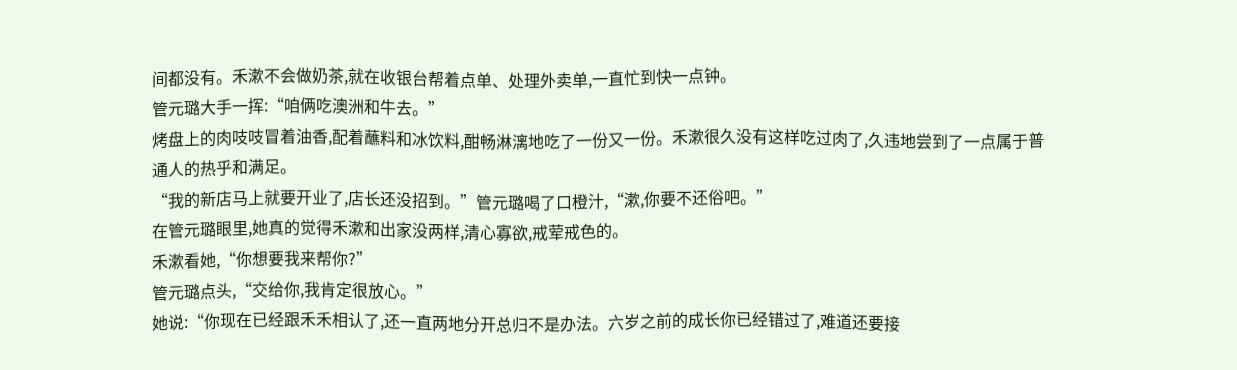间都没有。禾漱不会做奶茶,就在收银台帮着点单、处理外卖单,一直忙到快一点钟。
管元璐大手一挥:“咱俩吃澳洲和牛去。”
烤盘上的肉吱吱冒着油香,配着蘸料和冰饮料,酣畅淋漓地吃了一份又一份。禾漱很久没有这样吃过肉了,久违地尝到了一点属于普通人的热乎和满足。
“我的新店马上就要开业了,店长还没招到。”管元璐喝了口橙汁,“漱,你要不还俗吧。”
在管元璐眼里,她真的觉得禾漱和出家没两样,清心寡欲,戒荤戒色的。
禾漱看她,“你想要我来帮你?”
管元璐点头,“交给你,我肯定很放心。”
她说:“你现在已经跟禾禾相认了,还一直两地分开总归不是办法。六岁之前的成长你已经错过了,难道还要接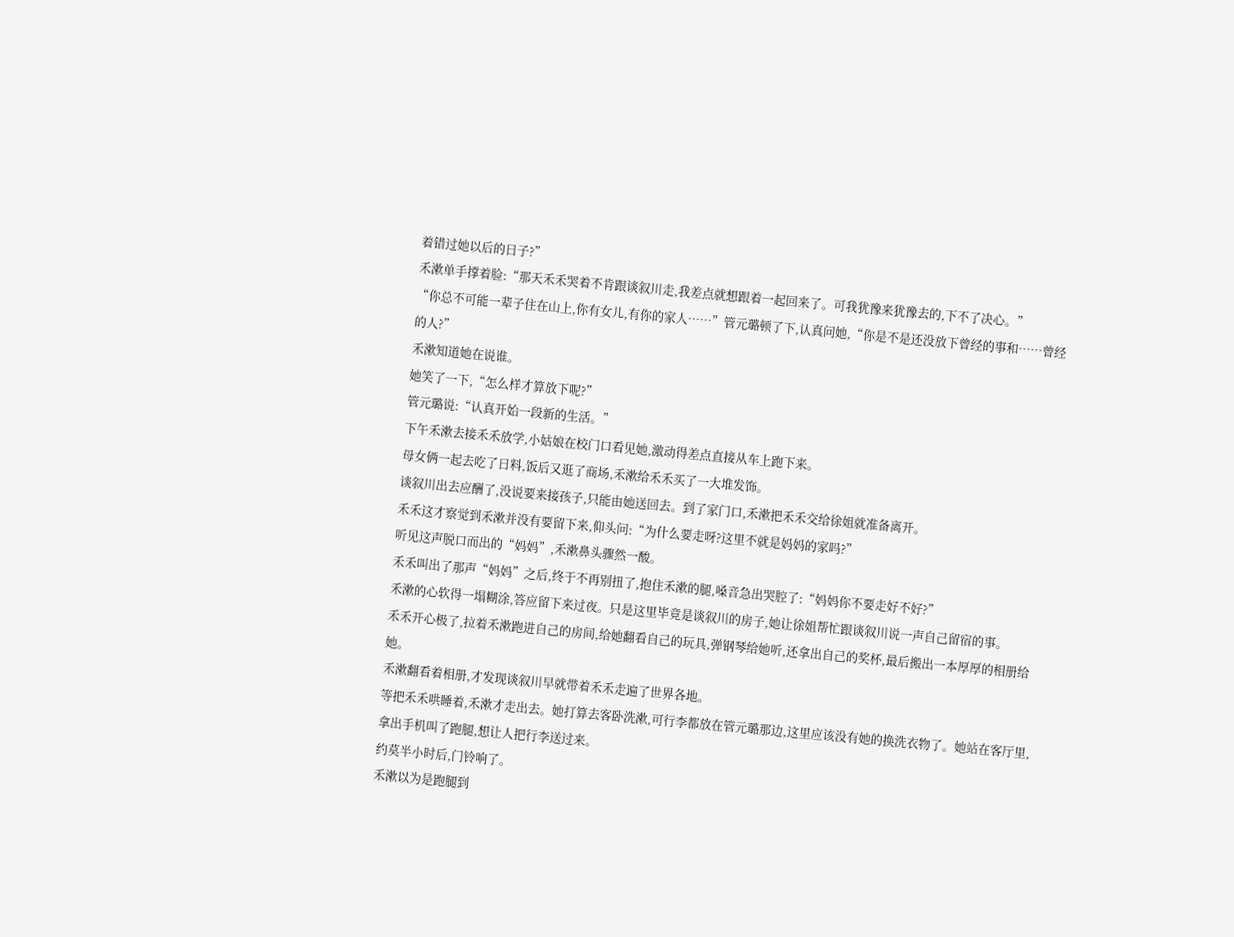着错过她以后的日子?”
禾漱单手撑着脸:“那天禾禾哭着不肯跟谈叙川走,我差点就想跟着一起回来了。可我犹豫来犹豫去的,下不了决心。”
“你总不可能一辈子住在山上,你有女儿,有你的家人……”管元璐顿了下,认真问她,“你是不是还没放下曾经的事和……曾经的人?”
禾漱知道她在说谁。
她笑了一下,“怎么样才算放下呢?”
管元璐说:“认真开始一段新的生活。”
下午禾漱去接禾禾放学,小姑娘在校门口看见她,激动得差点直接从车上跑下来。
母女俩一起去吃了日料,饭后又逛了商场,禾漱给禾禾买了一大堆发饰。
谈叙川出去应酬了,没说要来接孩子,只能由她送回去。到了家门口,禾漱把禾禾交给徐姐就准备离开。
禾禾这才察觉到禾漱并没有要留下来,仰头问:“为什么要走呀?这里不就是妈妈的家吗?”
听见这声脱口而出的“妈妈”,禾漱鼻头骤然一酸。
禾禾叫出了那声“妈妈”之后,终于不再别扭了,抱住禾漱的腿,嗓音急出哭腔了:“妈妈你不要走好不好?”
禾漱的心软得一塌糊涂,答应留下来过夜。只是这里毕竟是谈叙川的房子,她让徐姐帮忙跟谈叙川说一声自己留宿的事。
禾禾开心极了,拉着禾漱跑进自己的房间,给她翻看自己的玩具,弹钢琴给她听,还拿出自己的奖杯,最后搬出一本厚厚的相册给她。
禾漱翻看着相册,才发现谈叙川早就带着禾禾走遍了世界各地。
等把禾禾哄睡着,禾漱才走出去。她打算去客卧洗漱,可行李都放在管元璐那边,这里应该没有她的换洗衣物了。她站在客厅里,拿出手机叫了跑腿,想让人把行李送过来。
约莫半小时后,门铃响了。
禾漱以为是跑腿到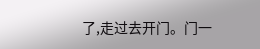了,走过去开门。门一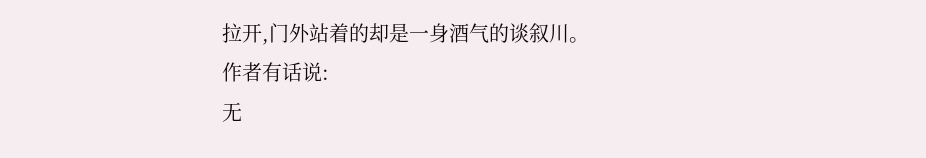拉开,门外站着的却是一身酒气的谈叙川。
作者有话说:
无